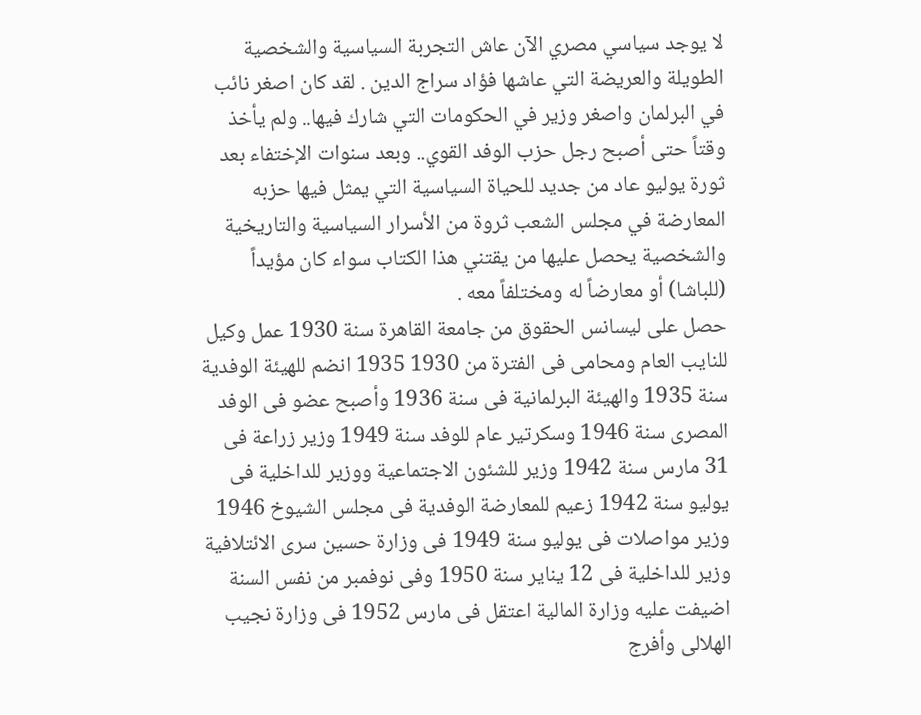لا يوجد سياسي مصري الآن عاش التجربة السياسية والشخصية الطويلة والعريضة التي عاشها فؤاد سراج الدين . لقد كان اصغر نائب في البرلمان واصغر وزير في الحكومات التي شارك فيها.. ولم يأخذ وقتاً حتى أصبح رجل حزب الوفد القوي.. وبعد سنوات الإختفاء بعد ثورة يوليو عاد من جديد للحياة السياسية التي يمثل فيها حزبه المعارضة في مجلس الشعب ثروة من الأسرار السياسية والتاريخية والشخصية يحصل عليها من يقتني هذا الكتاب سواء كان مؤيداً (للباشا) أو معارضاً له ومختلفاً معه .
حصل على ليسانس الحقوق من جامعة القاهرة سنة 1930 عمل وكيل للنايب العام ومحامى فى الفترة من 1930 1935 انضم للهيئة الوفدية سنة 1935 والهيئة البرلمانية فى سنة 1936 وأصبح عضو فى الوفد المصرى سنة 1946 وسكرتير عام للوفد سنة 1949 وزير زراعة فى 31 مارس سنة 1942 وزير للشئون الاجتماعية ووزير للداخلية فى يوليو سنة 1942 زعيم للمعارضة الوفدية فى مجلس الشيوخ 1946 وزير مواصلات فى يوليو سنة 1949 فى وزارة حسين سرى الائتلافية وزير للداخلية فى 12 يناير سنة 1950 وفى نوفمبر من نفس السنة اضيفت عليه وزارة المالية اعتقل فى مارس 1952 فى وزارة نجيب الهلالى وأفرج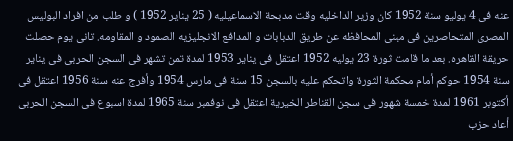عنه فى 4 يوليو سنة 1952 كان وزير الداخليه وقت مدبحة الاسماعيليه ( 25 يناير 1952 ) و طلب من افراد البوليس المصرى المتحاصرين فى مبنى المحافظه عن طريق الدبابات و المدافع الانجليزيه الصمود و المقاومه. تانى يوم حصلت حريقة القاهره. بعد ما قامت ثورة 23 يوليه 1952 اعتقل فى يناير 1953 لمدة تمن تشهر فى السجن الحربى فى يناير سنة 1954 حوكم أمام محكمة الثورة واتحكم عليه بالسجن 15 سنة فى مارس 1954 وأفرج عنه سنة 1956 اعتقل فى أكتوبر 1961 لمدة خمسة شهور فى سجن القناطر الخيرية اعتقل فى نوفمبر سنة 1965 لمدة اسبوع فى السجن الحربى أعاد حزب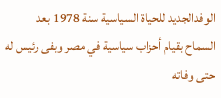الوفدالجديد للحياة السياسية سنة 1978 بعد السماح بقيام أحزاب سياسية في مصر وبفى رئيس له حتى وفاته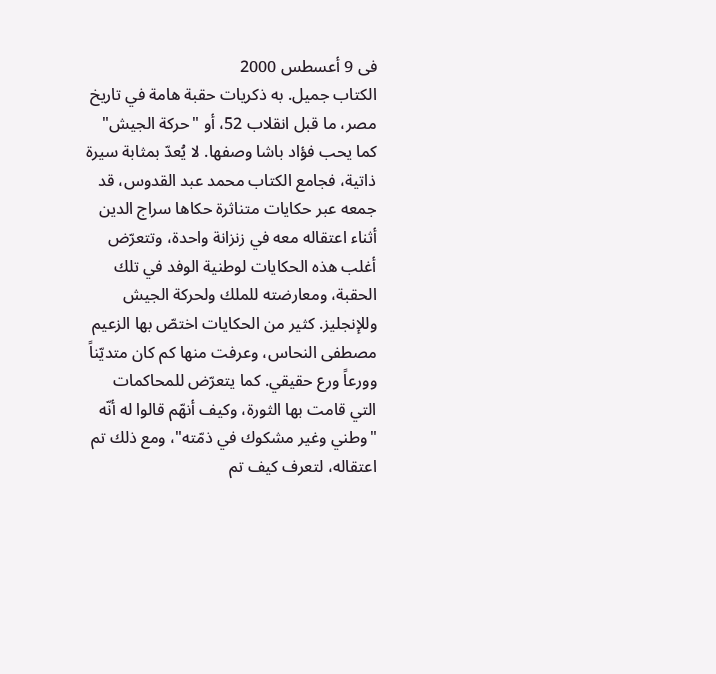فى 9 أعسطس 2000
الكتاب جميل. به ذكريات حقبة هامة في تاريخ مصر، ما قبل انقلاب 52، أو "حركة الجيش" كما يحب فؤاد باشا وصفها. لا يُعدّ بمثابة سيرة ذاتية، فجامع الكتاب محمد عبد القدوس، قد جمعه عبر حكايات متناثرة حكاها سراج الدين أثناء اعتقاله معه في زنزانة واحدة، وتتعرّض أغلب هذه الحكايات لوطنية الوفد في تلك الحقبة، ومعارضته للملك ولحركة الجيش وللإنجليز. كثير من الحكايات اختصّ بها الزعيم مصطفى النحاس، وعرفت منها كم كان متديّناً وورعاً ورع حقيقي. كما يتعرّض للمحاكمات التي قامت بها الثورة، وكيف أنهّم قالوا له أنّه "وطني وغير مشكوك في ذمّته"، ومع ذلك تم اعتقاله، لتعرف كيف تم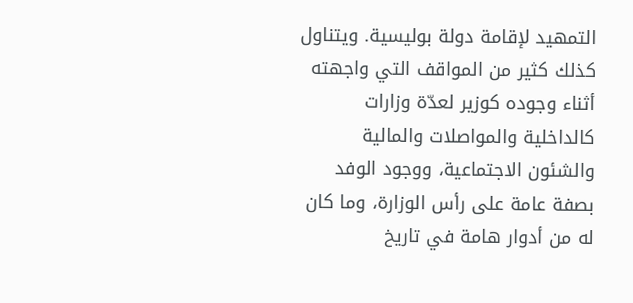التمهيد لإقامة دولة بوليسية. ويتناول كذلك كثير من المواقف التي واجهته أثناء وجوده كوزير لعدّة وزارات كالداخلية والمواصلات والمالية والشئون الاجتماعية، ووجود الوفد بصفة عامة على رأس الوزارة، وما كان له من أدوار هامة في تاريخ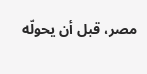مصر، قبل أن يحولّه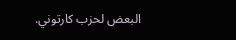البعض لحزب كارتوني.